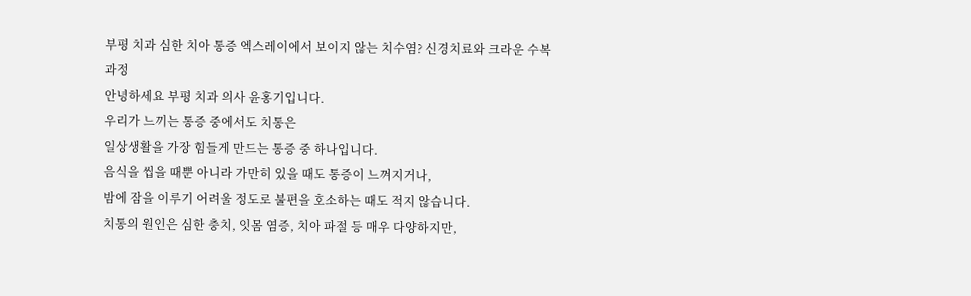부평 치과 심한 치아 통증 엑스레이에서 보이지 않는 치수염? 신경치료와 크라운 수복 과정
안녕하세요 부평 치과 의사 윤홍기입니다.
우리가 느끼는 통증 중에서도 치통은
일상생활을 가장 힘들게 만드는 통증 중 하나입니다.
음식을 씹을 때뿐 아니라 가만히 있을 때도 통증이 느껴지거나,
밤에 잠을 이루기 어려울 정도로 불편을 호소하는 때도 적지 않습니다.
치통의 원인은 심한 충치, 잇몸 염증, 치아 파절 등 매우 다양하지만,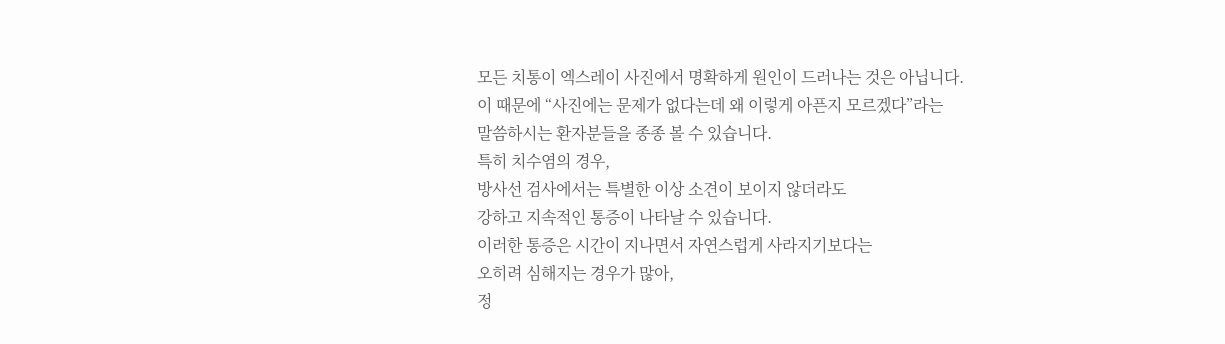모든 치통이 엑스레이 사진에서 명확하게 원인이 드러나는 것은 아닙니다.
이 때문에 “사진에는 문제가 없다는데 왜 이렇게 아픈지 모르겠다”라는
말씀하시는 환자분들을 종종 볼 수 있습니다.
특히 치수염의 경우,
방사선 검사에서는 특별한 이상 소견이 보이지 않더라도
강하고 지속적인 통증이 나타날 수 있습니다.
이러한 통증은 시간이 지나면서 자연스럽게 사라지기보다는
오히려 심해지는 경우가 많아,
정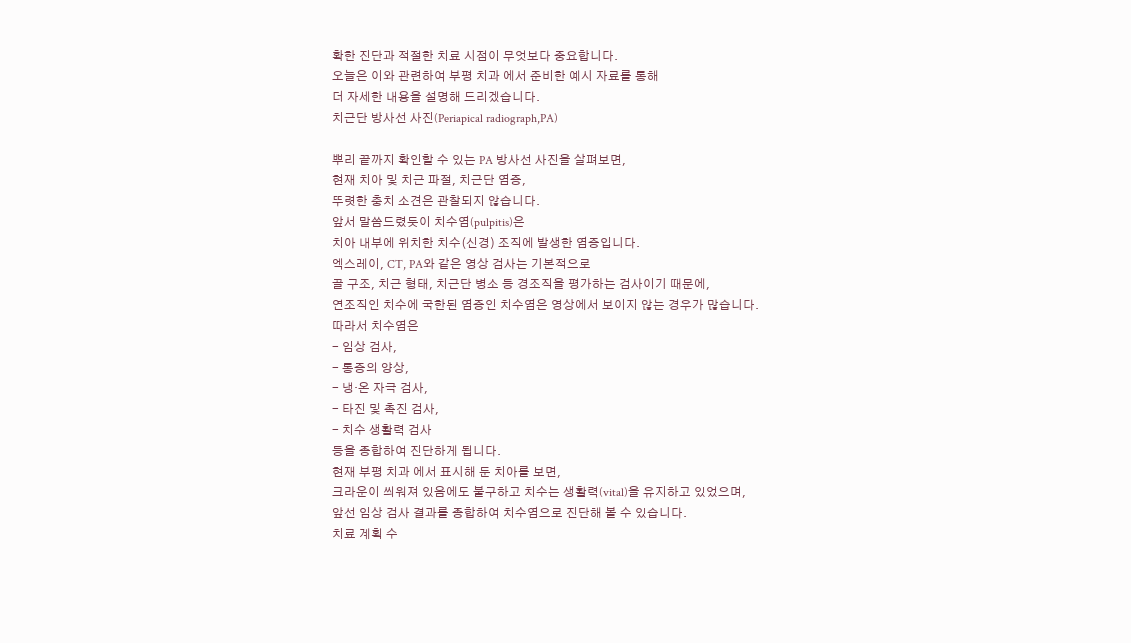확한 진단과 적절한 치료 시점이 무엇보다 중요합니다.
오늘은 이와 관련하여 부평 치과 에서 준비한 예시 자료를 통해
더 자세한 내용을 설명해 드리겠습니다.
치근단 방사선 사진(Periapical radiograph,PA)

뿌리 끝까지 확인할 수 있는 PA 방사선 사진을 살펴보면,
현재 치아 및 치근 파절, 치근단 염증,
뚜렷한 충치 소견은 관찰되지 않습니다.
앞서 말씀드렸듯이 치수염(pulpitis)은
치아 내부에 위치한 치수(신경) 조직에 발생한 염증입니다.
엑스레이, CT, PA와 같은 영상 검사는 기본적으로
골 구조, 치근 형태, 치근단 병소 등 경조직을 평가하는 검사이기 때문에,
연조직인 치수에 국한된 염증인 치수염은 영상에서 보이지 않는 경우가 많습니다.
따라서 치수염은
- 임상 검사,
- 통증의 양상,
- 냉·온 자극 검사,
- 타진 및 촉진 검사,
- 치수 생활력 검사
등을 종합하여 진단하게 됩니다.
현재 부평 치과 에서 표시해 둔 치아를 보면,
크라운이 씌워져 있음에도 불구하고 치수는 생활력(vital)을 유지하고 있었으며,
앞선 임상 검사 결과를 종합하여 치수염으로 진단해 볼 수 있습니다.
치료 계획 수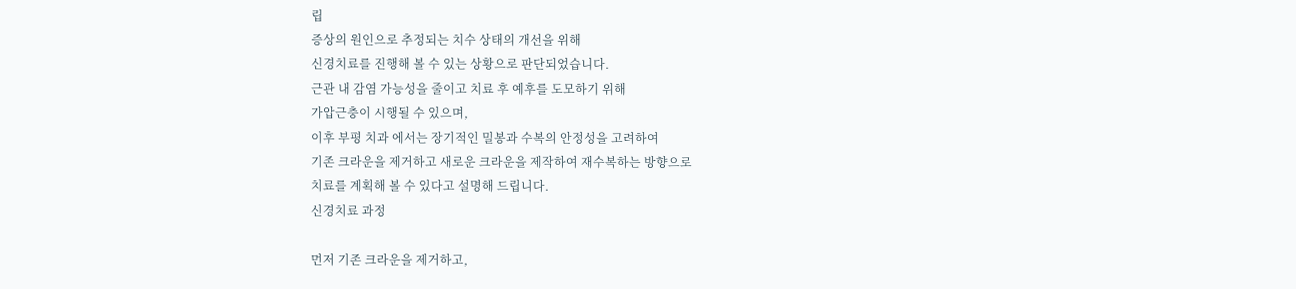립
증상의 원인으로 추정되는 치수 상태의 개선을 위해
신경치료를 진행해 볼 수 있는 상황으로 판단되었습니다.
근관 내 감염 가능성을 줄이고 치료 후 예후를 도모하기 위해
가압근충이 시행될 수 있으며,
이후 부평 치과 에서는 장기적인 밀봉과 수복의 안정성을 고려하여
기존 크라운을 제거하고 새로운 크라운을 제작하여 재수복하는 방향으로
치료를 계획해 볼 수 있다고 설명해 드립니다.
신경치료 과정

먼저 기존 크라운을 제거하고,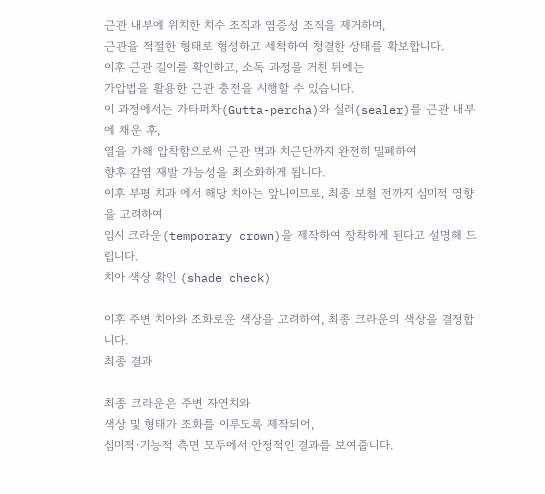근관 내부에 위치한 치수 조직과 염증성 조직을 제거하며,
근관을 적절한 형태로 형성하고 세척하여 청결한 상태를 확보합니다.
이후 근관 길이를 확인하고, 소독 과정을 거친 뒤에는
가압법을 활용한 근관 충전을 시행할 수 있습니다.
이 과정에서는 가타퍼차(Gutta-percha)와 실러(sealer)를 근관 내부에 채운 후,
열을 가해 압착함으로써 근관 벽과 치근단까지 완전히 밀폐하여
향후 감염 재발 가능성을 최소화하게 됩니다.
이후 부평 치과 에서 해당 치아는 앞니이므로, 최종 보철 전까지 심미적 영향을 고려하여
임시 크라운(temporary crown)을 제작하여 장착하게 된다고 설명해 드립니다.
치아 색상 확인 (shade check)

이후 주변 치아와 조화로운 색상을 고려하여, 최종 크라운의 색상을 결정합니다.
최종 결과

최종 크라운은 주변 자연치와
색상 및 형태가 조화를 이루도록 제작되어,
심미적·기능적 측면 모두에서 안정적인 결과를 보여줍니다.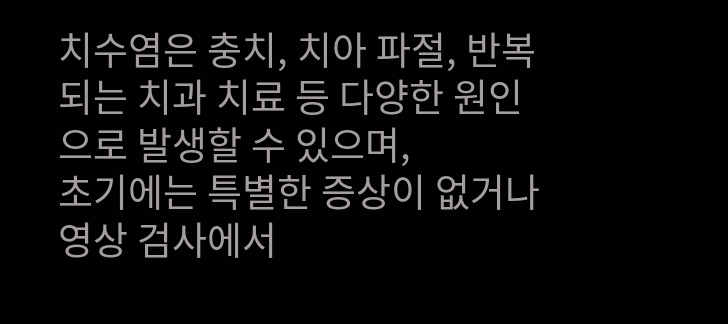치수염은 충치, 치아 파절, 반복되는 치과 치료 등 다양한 원인으로 발생할 수 있으며,
초기에는 특별한 증상이 없거나 영상 검사에서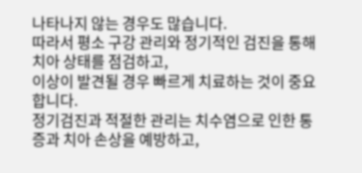나타나지 않는 경우도 많습니다.
따라서 평소 구강 관리와 정기적인 검진을 통해 치아 상태를 점검하고,
이상이 발견될 경우 빠르게 치료하는 것이 중요합니다.
정기검진과 적절한 관리는 치수염으로 인한 통증과 치아 손상을 예방하고,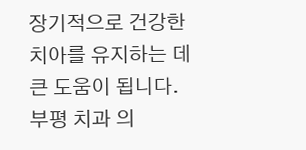장기적으로 건강한 치아를 유지하는 데 큰 도움이 됩니다.
부평 치과 의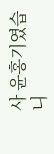사 윤홍기였습니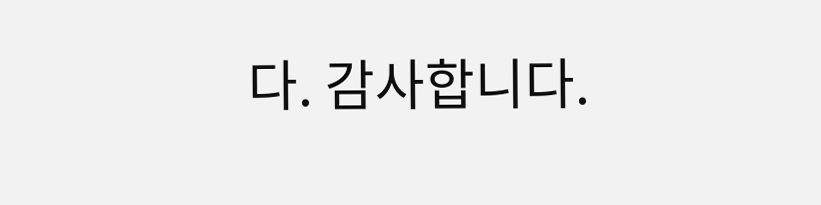다. 감사합니다.